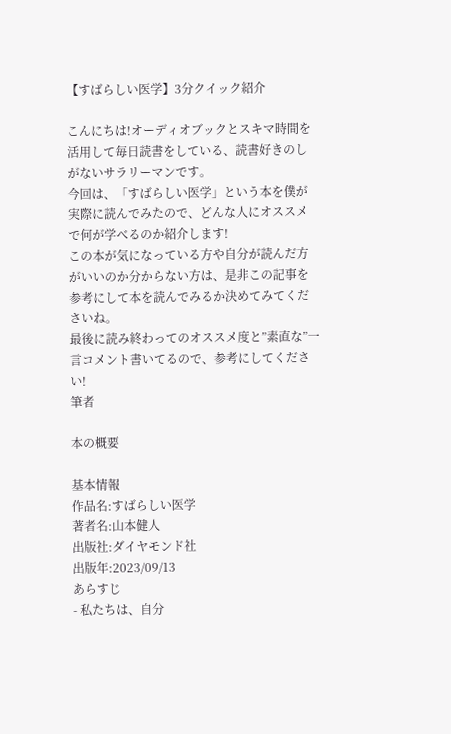【すばらしい医学】3分クイック紹介

こんにちは!オーディオブックとスキマ時間を活用して毎日読書をしている、読書好きのしがないサラリーマンです。
今回は、「すばらしい医学」という本を僕が実際に読んでみたので、どんな人にオススメで何が学べるのか紹介します!
この本が気になっている方や自分が読んだ方がいいのか分からない方は、是非この記事を参考にして本を読んでみるか決めてみてくださいね。
最後に読み終わってのオススメ度と”素直な”一言コメント書いてるので、参考にしてください!
筆者

本の概要

基本情報
作品名:すばらしい医学
著者名:山本健人
出版社:ダイヤモンド社
出版年:2023/09/13
あらすじ
- 私たちは、自分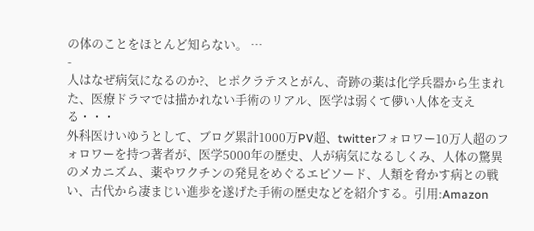の体のことをほとんど知らない。 …
-
人はなぜ病気になるのか?、ヒポクラテスとがん、奇跡の薬は化学兵器から生まれた、医療ドラマでは描かれない手術のリアル、医学は弱くて儚い人体を支える・・・
外科医けいゆうとして、ブログ累計1000万PV超、twitterフォロワー10万人超のフォロワーを持つ著者が、医学5000年の歴史、人が病気になるしくみ、人体の驚異のメカニズム、薬やワクチンの発見をめぐるエピソード、人類を脅かす病との戦い、古代から凄まじい進歩を遂げた手術の歴史などを紹介する。引用:Amazon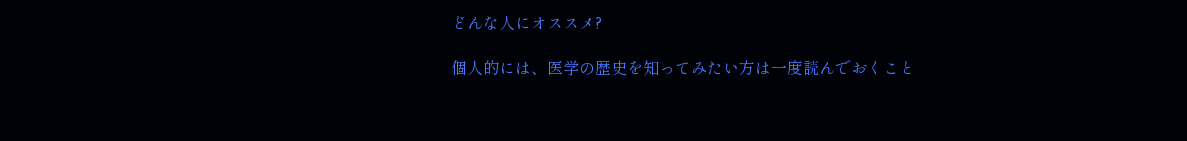どんな人にオススメ?

個人的には、医学の歴史を知ってみたい方は一度読んでおくこと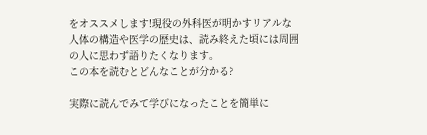をオススメします!現役の外科医が明かすリアルな人体の構造や医学の歴史は、読み終えた頃には周囲の人に思わず語りたくなります。
この本を読むとどんなことが分かる?

実際に読んでみて学びになったことを簡単に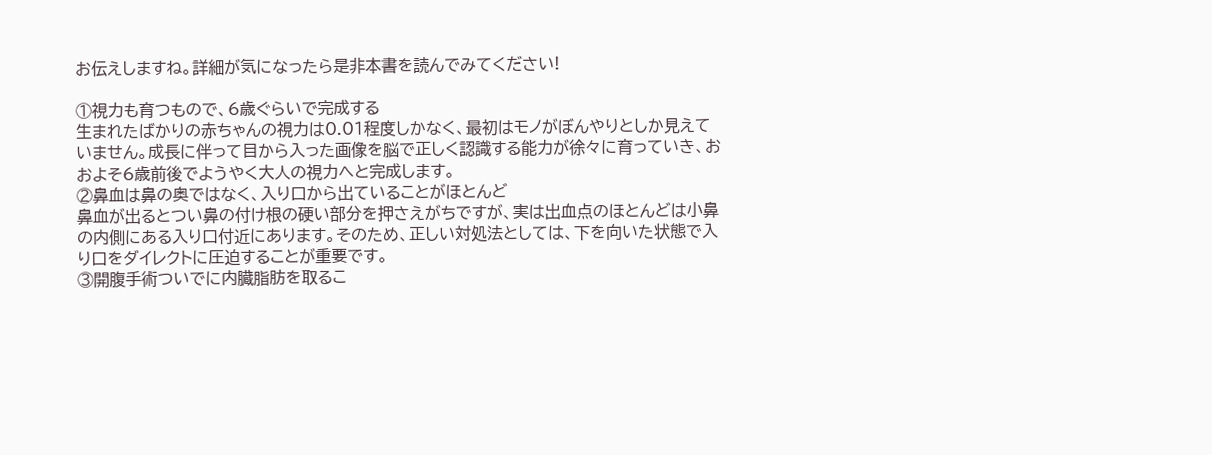お伝えしますね。詳細が気になったら是非本書を読んでみてください!

①視力も育つもので、6歳ぐらいで完成する
生まれたばかりの赤ちゃんの視力は0.01程度しかなく、最初はモノがぼんやりとしか見えていません。成長に伴って目から入った画像を脳で正しく認識する能力が徐々に育っていき、おおよそ6歳前後でようやく大人の視力へと完成します。
②鼻血は鼻の奥ではなく、入り口から出ていることがほとんど
鼻血が出るとつい鼻の付け根の硬い部分を押さえがちですが、実は出血点のほとんどは小鼻の内側にある入り口付近にあります。そのため、正しい対処法としては、下を向いた状態で入り口をダイレクトに圧迫することが重要です。
③開腹手術ついでに内臓脂肪を取るこ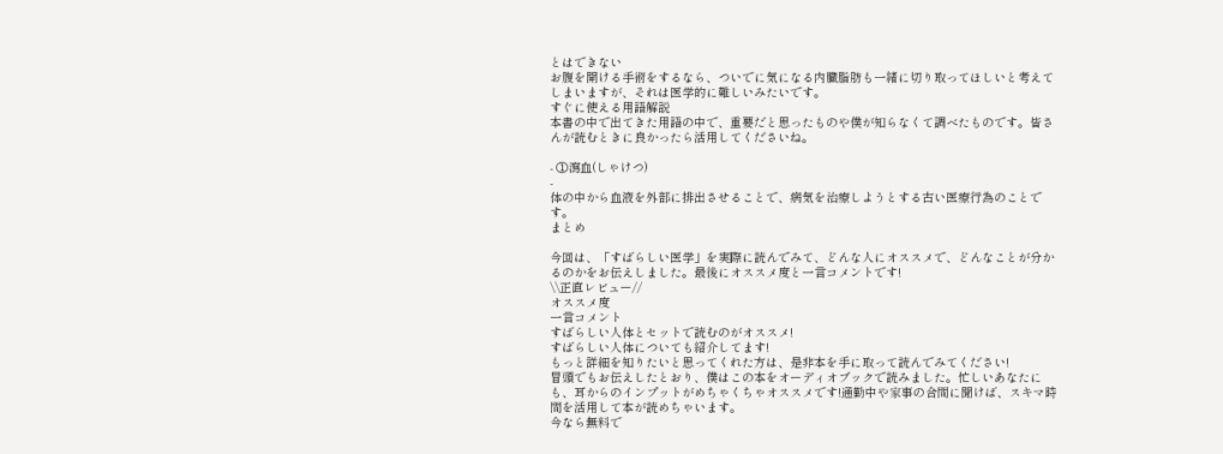とはできない
お腹を開ける手術をするなら、ついでに気になる内臓脂肪も一緒に切り取ってほしいと考えてしまいますが、それは医学的に難しいみたいです。
すぐに使える用語解説
本書の中で出てきた用語の中で、重要だと思ったものや僕が知らなくて調べたものです。皆さんが読むときに良かったら活用してくださいね。

- ①瀉血(しゃけつ)
-
体の中から血液を外部に排出させることで、病気を治療しようとする古い医療行為のことです。
まとめ

今回は、「すばらしい医学」を実際に読んでみて、どんな人にオススメで、どんなことが分かるのかをお伝えしました。最後にオススメ度と一言コメントです!
\\正直レビュー//
オススメ度
一言コメント
すばらしい人体とセットで読むのがオススメ!
すばらしい人体についても紹介してます!
もっと詳細を知りたいと思ってくれた方は、是非本を手に取って読んでみてください!
冒頭でもお伝えしたとおり、僕はこの本をオーディオブックで読みました。忙しいあなたにも、耳からのインプットがめちゃくちゃオススメです!通勤中や家事の合間に聞けば、スキマ時間を活用して本が読めちゃいます。
今なら無料で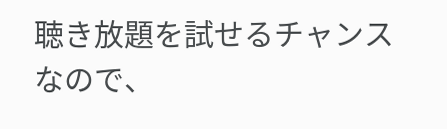聴き放題を試せるチャンスなので、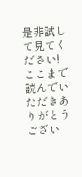是非試して見てください!
ここまで読んでいただきありがとうござい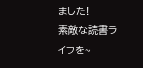ました!
素敵な読書ライフを~